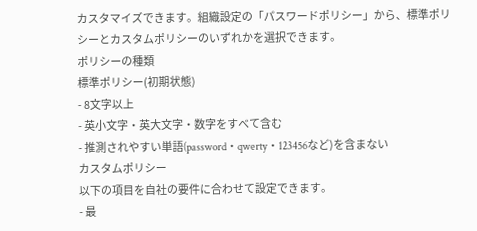カスタマイズできます。組織設定の「パスワードポリシー」から、標準ポリシーとカスタムポリシーのいずれかを選択できます。
ポリシーの種類
標準ポリシー(初期状態)
- 8文字以上
- 英小文字・英大文字・数字をすべて含む
- 推測されやすい単語(password・qwerty・123456など)を含まない
カスタムポリシー
以下の項目を自社の要件に合わせて設定できます。
- 最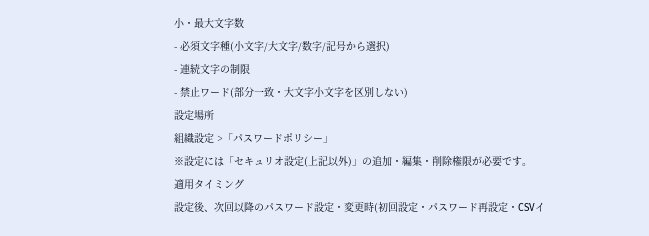小・最大文字数
- 必須文字種(小文字/大文字/数字/記号から選択)
- 連続文字の制限
- 禁止ワード(部分一致・大文字小文字を区別しない)
設定場所
組織設定 >「パスワードポリシー」
※設定には「セキュリオ設定(上記以外)」の追加・編集・削除権限が必要です。
適用タイミング
設定後、次回以降のパスワード設定・変更時(初回設定・パスワード再設定・CSVイ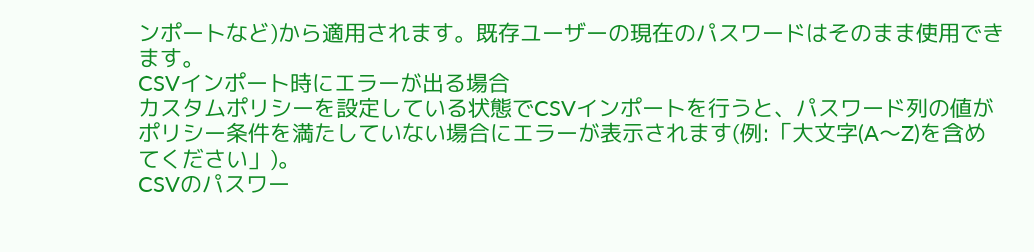ンポートなど)から適用されます。既存ユーザーの現在のパスワードはそのまま使用できます。
CSVインポート時にエラーが出る場合
カスタムポリシーを設定している状態でCSVインポートを行うと、パスワード列の値がポリシー条件を満たしていない場合にエラーが表示されます(例:「大文字(A〜Z)を含めてください」)。
CSVのパスワー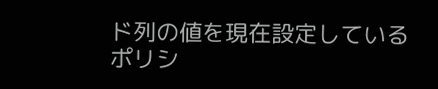ド列の値を現在設定しているポリシ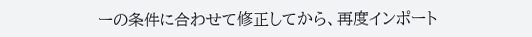ーの条件に合わせて修正してから、再度インポート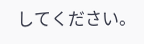してください。